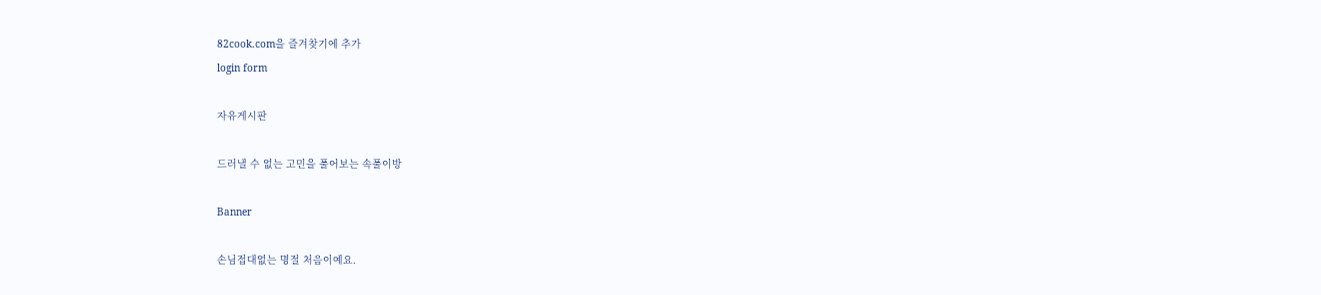82cook.com을 즐겨찾기에 추가
login form

자유게시판

드러낼 수 없는 고민을 풀어보는 속풀이방

Banner

손님접대없는 명절 처음이예요.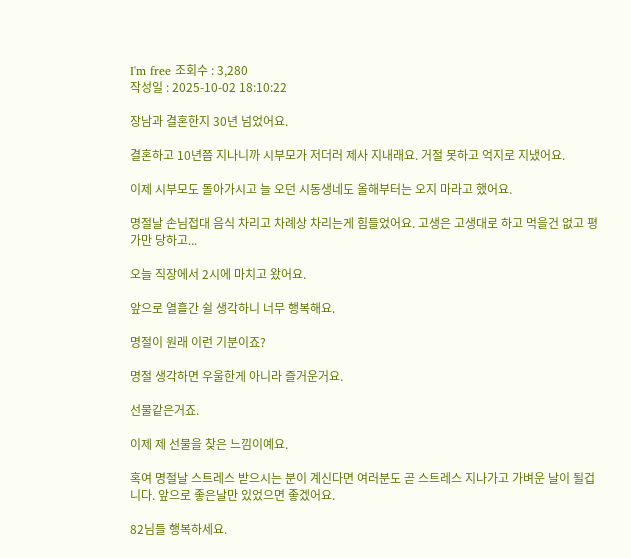I'm free 조회수 : 3,280
작성일 : 2025-10-02 18:10:22

장남과 결혼한지 30년 넘었어요.

결혼하고 10년쯤 지나니까 시부모가 저더러 제사 지내래요. 거절 못하고 억지로 지냈어요.

이제 시부모도 돌아가시고 늘 오던 시동생네도 올해부터는 오지 마라고 했어요.

명절날 손님접대 음식 차리고 차례상 차리는게 힘들었어요. 고생은 고생대로 하고 먹을건 없고 평가만 당하고...

오늘 직장에서 2시에 마치고 왔어요.

앞으로 열흘간 쉴 생각하니 너무 행복해요.

명절이 원래 이런 기분이죠?

명절 생각하면 우울한게 아니라 즐거운거요.

선물같은거죠.

이제 제 선물을 찾은 느낌이예요.

혹여 명절날 스트레스 받으시는 분이 계신다면 여러분도 곧 스트레스 지나가고 가벼운 날이 될겁니다. 앞으로 좋은날만 있었으면 좋겠어요.

82님들 행복하세요.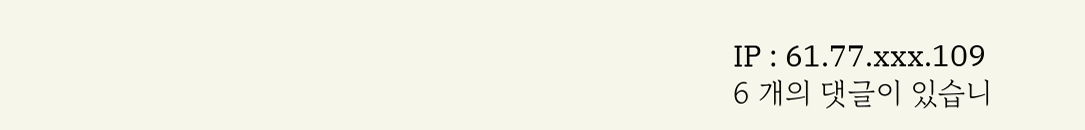IP : 61.77.xxx.109
6 개의 댓글이 있습니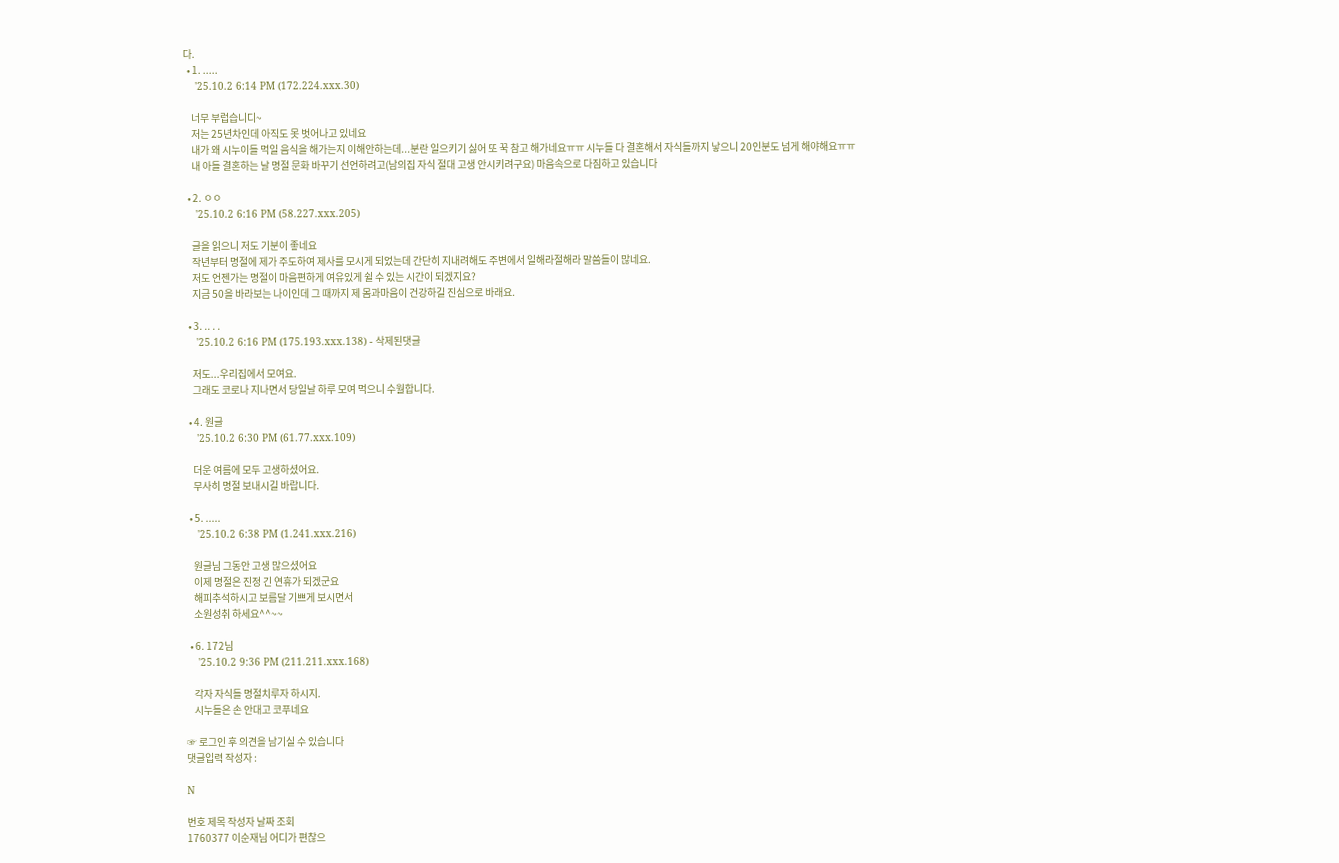다.
  • 1. .....
    '25.10.2 6:14 PM (172.224.xxx.30)

    너무 부럽습니디~
    저는 25년차인데 아직도 못 벗어나고 있네요
    내가 왜 시누이들 먹일 음식을 해가는지 이해안하는데...분란 일으키기 싫어 또 꾹 참고 해가네요ㅠㅠ 시누들 다 결혼해서 자식들까지 낳으니 20인분도 넘게 해야해요ㅠㅠ
    내 아들 결혼하는 날 명절 문화 바꾸기 선언하려고(남의집 자식 절대 고생 안시키려구요) 마음속으로 다짐하고 있습니다

  • 2. ㅇㅇ
    '25.10.2 6:16 PM (58.227.xxx.205)

    글을 읽으니 저도 기분이 좋네요
    작년부터 명절에 제가 주도하여 제사를 모시게 되었는데 간단히 지내려해도 주변에서 일해라절해라 말씀들이 많네요.
    저도 언젠가는 명절이 마음편하게 여유있게 쉴 수 있는 시간이 되겠지요?
    지금 50을 바라보는 나이인데 그 때까지 제 몸과마음이 건강하길 진심으로 바래요.

  • 3. .. . .
    '25.10.2 6:16 PM (175.193.xxx.138) - 삭제된댓글

    저도...우리집에서 모여요.
    그래도 코로나 지나면서 당일날 하루 모여 먹으니 수월합니다.

  • 4. 원글
    '25.10.2 6:30 PM (61.77.xxx.109)

    더운 여름에 모두 고생하셨어요.
    무사히 명절 보내시길 바랍니다.

  • 5. .....
    '25.10.2 6:38 PM (1.241.xxx.216)

    원글님 그동안 고생 많으셨어요
    이제 명절은 진정 긴 연휴가 되겠군요
    해피추석하시고 보름달 기쁘게 보시면서
    소원성취 하세요^^~~

  • 6. 172님
    '25.10.2 9:36 PM (211.211.xxx.168)

    각자 자식들 명절치루자 하시지.
    시누들은 손 안대고 코푸네요

☞ 로그인 후 의견을 남기실 수 있습니다
댓글입력 작성자 :

N

번호 제목 작성자 날짜 조회
1760377 이순재님 어디가 편찮으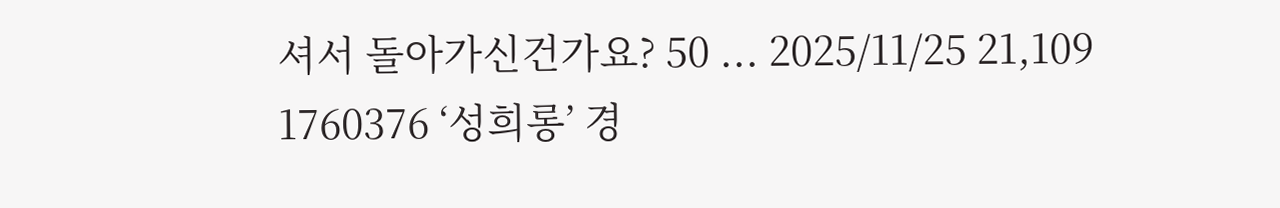셔서 돌아가신건가요? 50 ... 2025/11/25 21,109
1760376 ‘성희롱’ 경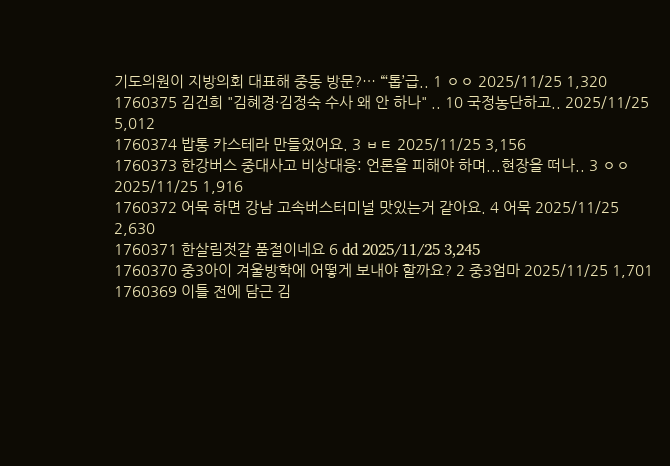기도의원이 지방의회 대표해 중동 방문?… “‘톱’급.. 1 ㅇㅇ 2025/11/25 1,320
1760375 김건희 "김혜경·김정숙 수사 왜 안 하나" .. 10 국정농단하고.. 2025/11/25 5,012
1760374 밥통 카스테라 만들었어요. 3 ㅂㅌ 2025/11/25 3,156
1760373 한강버스 중대사고 비상대응: 언론을 피해야 하며...현장을 떠나.. 3 ㅇㅇ 2025/11/25 1,916
1760372 어묵 하면 강남 고속버스터미널 맛있는거 같아요. 4 어묵 2025/11/25 2,630
1760371 한살림젓갈 품절이네요 6 dd 2025/11/25 3,245
1760370 중3아이 겨울방학에 어떻게 보내야 할까요? 2 중3엄마 2025/11/25 1,701
1760369 이틀 전에 담근 김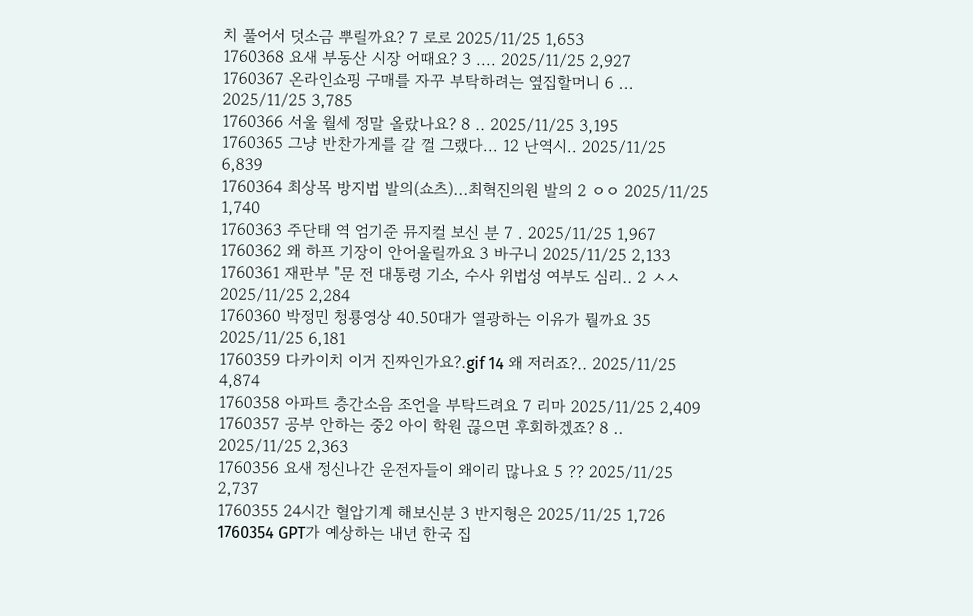치 풀어서 덧소금 뿌릴까요? 7 로로 2025/11/25 1,653
1760368 요새 부동산 시장 어때요? 3 .... 2025/11/25 2,927
1760367 온라인쇼핑 구매를 자꾸 부탁하려는 옆집할머니 6 ... 2025/11/25 3,785
1760366 서울 월세 정말 올랐나요? 8 .. 2025/11/25 3,195
1760365 그냥 반찬가게를 갈 껄 그랬다... 12 난역시.. 2025/11/25 6,839
1760364 최상목 방지법 발의(쇼츠)...최혁진의원 발의 2 ㅇㅇ 2025/11/25 1,740
1760363 주단태 역 엄기준 뮤지컬 보신 분 7 . 2025/11/25 1,967
1760362 왜 하프 기장이 안어울릴까요 3 바구니 2025/11/25 2,133
1760361 재판부 "문 전 대통령 기소, 수사 위법성 여부도 심리.. 2 ㅅㅅ 2025/11/25 2,284
1760360 박정민 청룡영상 40.50대가 열광하는 이유가 뭘까요 35 2025/11/25 6,181
1760359 다카이치 이거 진짜인가요?.gif 14 왜 저러죠?.. 2025/11/25 4,874
1760358 아파트 층간소음 조언을 부탁드려요 7 리마 2025/11/25 2,409
1760357 공부 안하는 중2 아이 학원 끊으면 후회하겠죠? 8 .. 2025/11/25 2,363
1760356 요새 정신나간 운전자들이 왜이리 많나요 5 ?? 2025/11/25 2,737
1760355 24시간 혈압기계 해보신분 3 반지형은 2025/11/25 1,726
1760354 GPT가 예상하는 내년 한국 집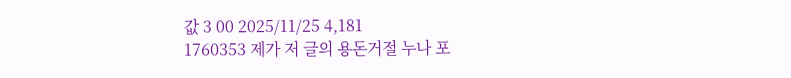값 3 00 2025/11/25 4,181
1760353 제가 저 글의 용돈거절 누나 포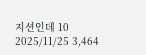지션인데 10 2025/11/25 3,464